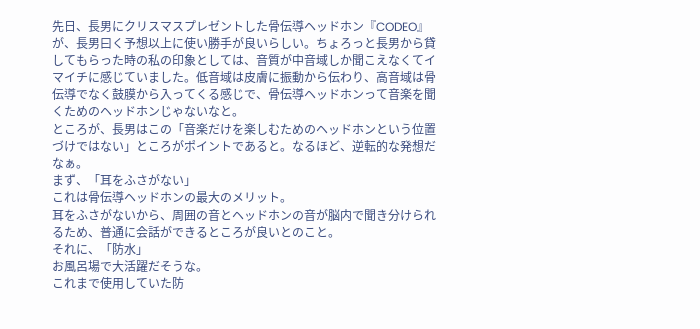先日、長男にクリスマスプレゼントした骨伝導ヘッドホン『CODEO』が、長男曰く予想以上に使い勝手が良いらしい。ちょろっと長男から貸してもらった時の私の印象としては、音質が中音域しか聞こえなくてイマイチに感じていました。低音域は皮膚に振動から伝わり、高音域は骨伝導でなく鼓膜から入ってくる感じで、骨伝導ヘッドホンって音楽を聞くためのヘッドホンじゃないなと。
ところが、長男はこの「音楽だけを楽しむためのヘッドホンという位置づけではない」ところがポイントであると。なるほど、逆転的な発想だなぁ。
まず、「耳をふさがない」
これは骨伝導ヘッドホンの最大のメリット。
耳をふさがないから、周囲の音とヘッドホンの音が脳内で聞き分けられるため、普通に会話ができるところが良いとのこと。
それに、「防水」
お風呂場で大活躍だそうな。
これまで使用していた防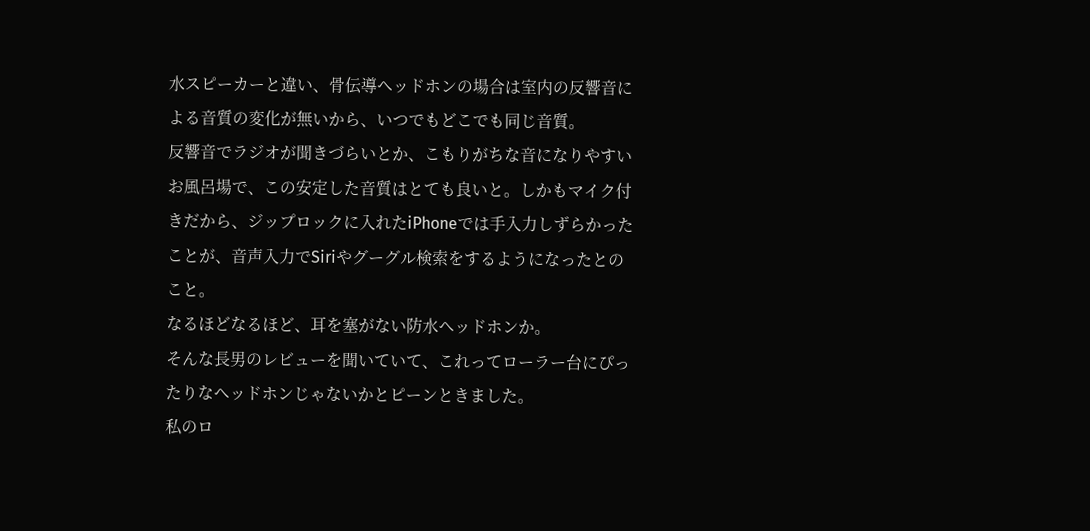水スピーカーと違い、骨伝導ヘッドホンの場合は室内の反響音による音質の変化が無いから、いつでもどこでも同じ音質。
反響音でラジオが聞きづらいとか、こもりがちな音になりやすいお風呂場で、この安定した音質はとても良いと。しかもマイク付きだから、ジップロックに入れたiPhoneでは手入力しずらかったことが、音声入力でSiriやグーグル検索をするようになったとのこと。
なるほどなるほど、耳を塞がない防水ヘッドホンか。
そんな長男のレビューを聞いていて、これってローラー台にぴったりなヘッドホンじゃないかとピーンときました。
私のロ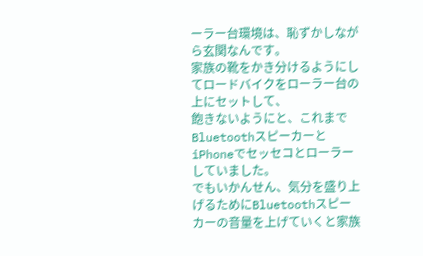ーラー台環境は、恥ずかしながら玄関なんです。
家族の靴をかき分けるようにしてロードバイクをローラー台の上にセットして、
飽きないようにと、これまでBluetoothスピーカーとiPhoneでセッセコとローラーしていました。
でもいかんせん、気分を盛り上げるためにBluetoothスピーカーの音量を上げていくと家族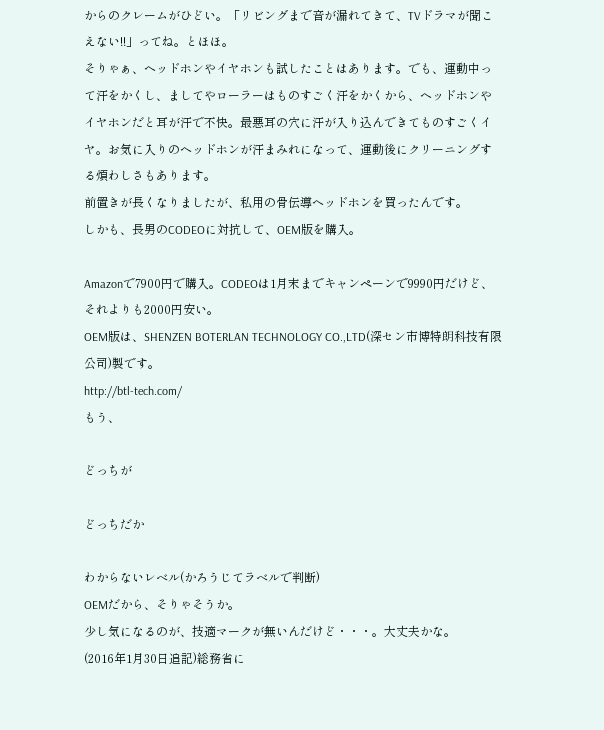からのクレームがひどい。「リビングまで音が漏れてきて、TVドラマが聞こえない!!」ってね。とほほ。
そりゃぁ、ヘッドホンやイヤホンも試したことはあります。でも、運動中って汗をかくし、ましてやローラーはものすごく汗をかくから、ヘッドホンやイヤホンだと耳が汗で不快。最悪耳の穴に汗が入り込んできてものすごくイヤ。お気に入りのヘッドホンが汗まみれになって、運動後にクリーニングする煩わしさもあります。
前置きが長くなりましたが、私用の骨伝導ヘッドホンを買ったんです。
しかも、長男のCODEOに対抗して、OEM版を購入。

Amazonで7900円で購入。CODEOは1月末までキャンペーンで9990円だけど、それよりも2000円安い。
OEM版は、SHENZEN BOTERLAN TECHNOLOGY CO.,LTD(深セン市博特朗科技有限公司)製です。
http://btl-tech.com/
もう、

どっちが

どっちだか

わからないレベル(かろうじてラベルで判断)
OEMだから、そりゃそうか。
少し気になるのが、技適マークが無いんだけど・・・。大丈夫かな。
(2016年1月30日追記)総務省に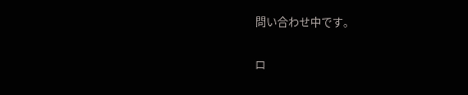問い合わせ中です。

ロ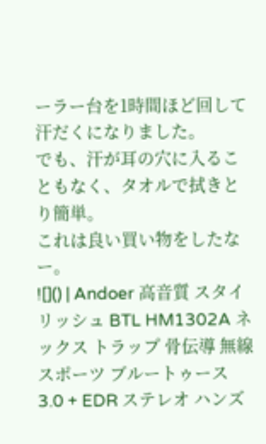ーラー台を1時間ほど回して汗だくになりました。
でも、汗が耳の穴に入ることもなく、タオルで拭きとり簡単。
これは良い買い物をしたなー。
![]() | Andoer 高音質 スタイリッシュ BTL HM1302A ネックス トラップ 骨伝導 無線スポーツ ブルートゥース 3.0 + EDR ステレオ ハンズ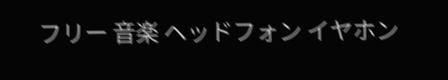フリー 音楽 ヘッドフォン イヤホン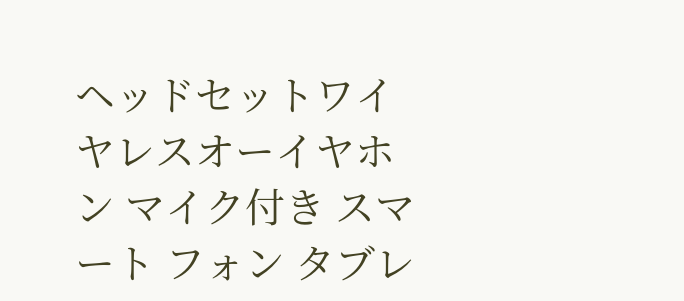ヘッドセットワイヤレスオーイヤホン マイク付き スマート フォン タブレ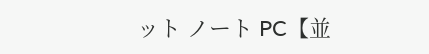ット ノート PC【並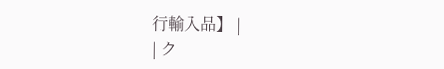行輸入品】 |
| ク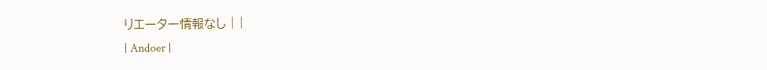リエーター情報なし | |
| Andoer |